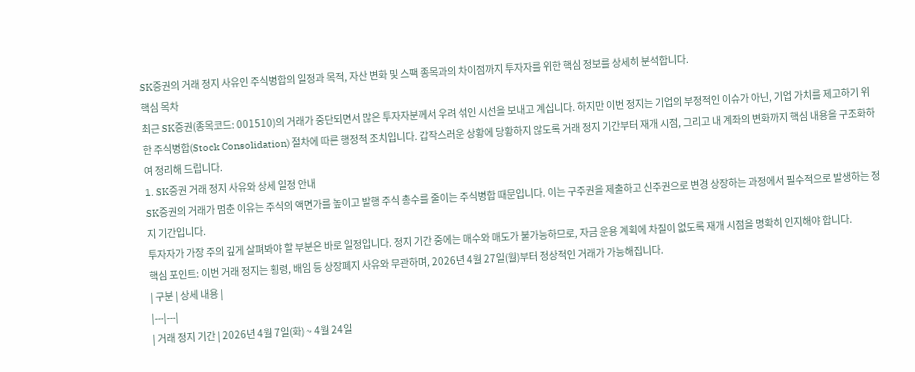SK증권의 거래 정지 사유인 주식병합의 일정과 목적, 자산 변화 및 스팩 종목과의 차이점까지 투자자를 위한 핵심 정보를 상세히 분석합니다.
핵심 목차
최근 SK증권(종목코드: 001510)의 거래가 중단되면서 많은 투자자분께서 우려 섞인 시선을 보내고 계십니다. 하지만 이번 정지는 기업의 부정적인 이슈가 아닌, 기업 가치를 제고하기 위한 주식병합(Stock Consolidation) 절차에 따른 행정적 조치입니다. 갑작스러운 상황에 당황하지 않도록 거래 정지 기간부터 재개 시점, 그리고 내 계좌의 변화까지 핵심 내용을 구조화하여 정리해 드립니다.
1. SK증권 거래 정지 사유와 상세 일정 안내
SK증권의 거래가 멈춘 이유는 주식의 액면가를 높이고 발행 주식 총수를 줄이는 주식병합 때문입니다. 이는 구주권을 제출하고 신주권으로 변경 상장하는 과정에서 필수적으로 발생하는 정지 기간입니다.
투자자가 가장 주의 깊게 살펴봐야 할 부분은 바로 일정입니다. 정지 기간 중에는 매수와 매도가 불가능하므로, 자금 운용 계획에 차질이 없도록 재개 시점을 명확히 인지해야 합니다.
핵심 포인트: 이번 거래 정지는 횡령, 배임 등 상장폐지 사유와 무관하며, 2026년 4월 27일(월)부터 정상적인 거래가 가능해집니다.
| 구분 | 상세 내용 |
|---|---|
| 거래 정지 기간 | 2026년 4월 7일(화) ~ 4월 24일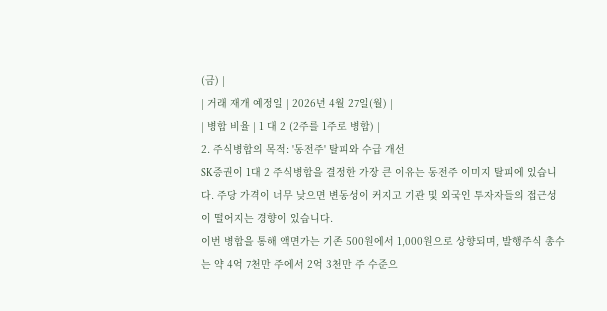(금) |
| 거래 재개 예정일 | 2026년 4월 27일(월) |
| 병합 비율 | 1 대 2 (2주를 1주로 병합) |
2. 주식병합의 목적: '동전주' 탈피와 수급 개선
SK증권이 1대 2 주식병합을 결정한 가장 큰 이유는 동전주 이미지 탈피에 있습니다. 주당 가격이 너무 낮으면 변동성이 커지고 기관 및 외국인 투자자들의 접근성이 떨어지는 경향이 있습니다.
이번 병합을 통해 액면가는 기존 500원에서 1,000원으로 상향되며, 발행주식 총수는 약 4억 7천만 주에서 2억 3천만 주 수준으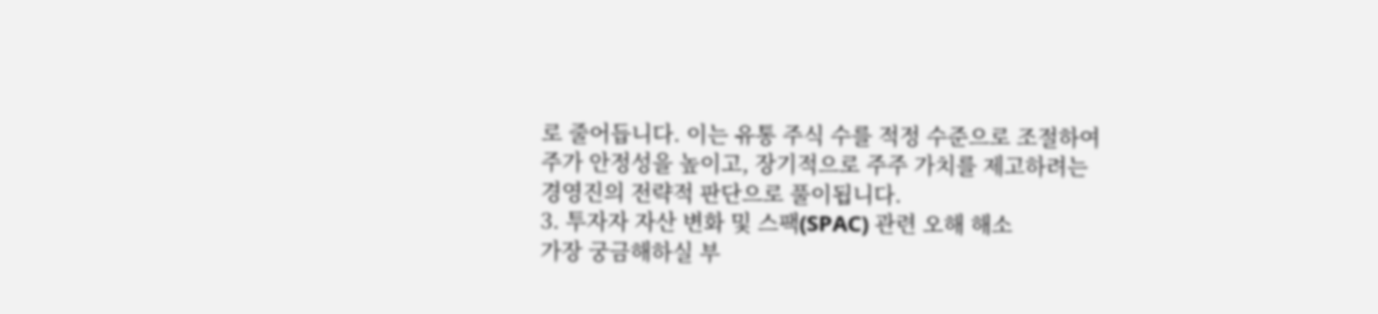로 줄어듭니다. 이는 유통 주식 수를 적정 수준으로 조절하여 주가 안정성을 높이고, 장기적으로 주주 가치를 제고하려는 경영진의 전략적 판단으로 풀이됩니다.
3. 투자자 자산 변화 및 스팩(SPAC) 관련 오해 해소
가장 궁금해하실 부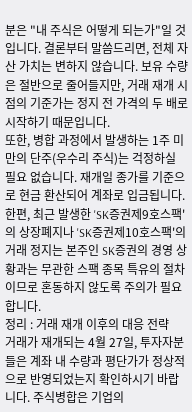분은 "내 주식은 어떻게 되는가"일 것입니다. 결론부터 말씀드리면, 전체 자산 가치는 변하지 않습니다. 보유 수량은 절반으로 줄어들지만, 거래 재개 시점의 기준가는 정지 전 가격의 두 배로 시작하기 때문입니다.
또한, 병합 과정에서 발생하는 1주 미만의 단주(우수리 주식)는 걱정하실 필요 없습니다. 재개일 종가를 기준으로 현금 환산되어 계좌로 입금됩니다. 한편, 최근 발생한 'SK증권제9호스팩'의 상장폐지나 'SK증권제10호스팩'의 거래 정지는 본주인 SK증권의 경영 상황과는 무관한 스팩 종목 특유의 절차이므로 혼동하지 않도록 주의가 필요합니다.
정리 : 거래 재개 이후의 대응 전략
거래가 재개되는 4월 27일, 투자자분들은 계좌 내 수량과 평단가가 정상적으로 반영되었는지 확인하시기 바랍니다. 주식병합은 기업의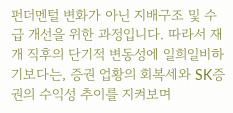펀더멘털 변화가 아닌 지배구조 및 수급 개선을 위한 과정입니다. 따라서 재개 직후의 단기적 변동성에 일희일비하기보다는, 증권 업황의 회복세와 SK증권의 수익성 추이를 지켜보며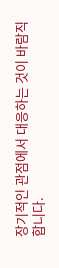장기적인 관점에서 대응하는 것이 바람직합니다.